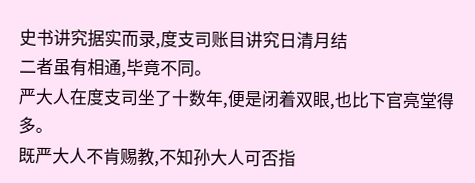史书讲究据实而录,度支司账目讲究日清月结
二者虽有相通,毕竟不同。
严大人在度支司坐了十数年,便是闭着双眼,也比下官亮堂得多。
既严大人不肯赐教,不知孙大人可否指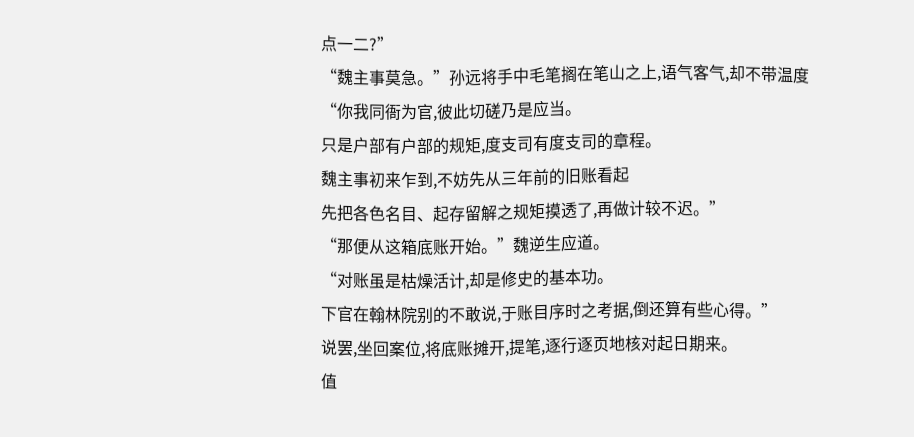点一二?”
“魏主事莫急。”孙远将手中毛笔搁在笔山之上,语气客气,却不带温度
“你我同衙为官,彼此切磋乃是应当。
只是户部有户部的规矩,度支司有度支司的章程。
魏主事初来乍到,不妨先从三年前的旧账看起
先把各色名目、起存留解之规矩摸透了,再做计较不迟。”
“那便从这箱底账开始。”魏逆生应道。
“对账虽是枯燥活计,却是修史的基本功。
下官在翰林院别的不敢说,于账目序时之考据,倒还算有些心得。”
说罢,坐回案位,将底账摊开,提笔,逐行逐页地核对起日期来。
值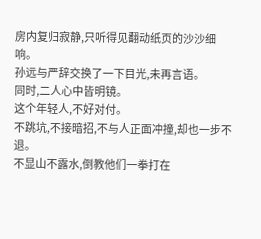房内复归寂静,只听得见翻动纸页的沙沙细响。
孙远与严辞交换了一下目光,未再言语。
同时,二人心中皆明镜。
这个年轻人,不好对付。
不跳坑,不接暗招,不与人正面冲撞,却也一步不退。
不显山不露水,倒教他们一拳打在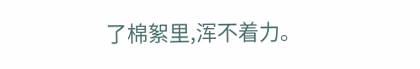了棉絮里,浑不着力。